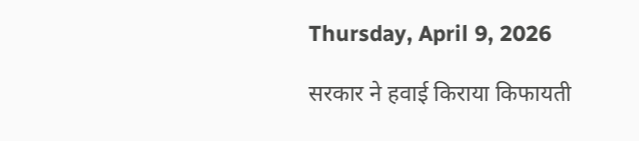Thursday, April 9, 2026

सरकार ने हवाई किराया किफायती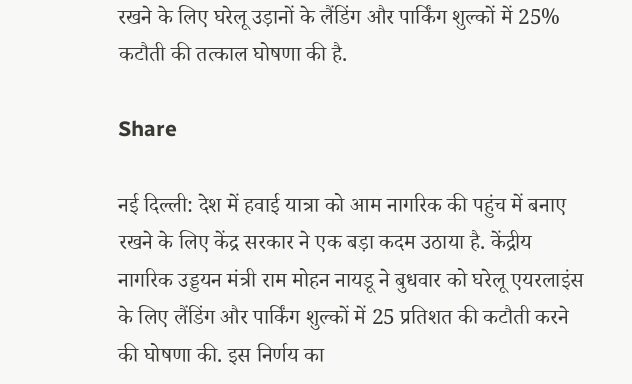रखने के लिए घरेलू उड़ानों के लैंडिंग और पार्किंग शुल्कों में 25% कटौती की तत्काल घोषणा की है.

Share

नई दिल्ली: देश में हवाई यात्रा को आम नागरिक की पहुंच में बनाए रखने के लिए केंद्र सरकार ने एक बड़ा कदम उठाया है. केंद्रीय नागरिक उड्डयन मंत्री राम मोहन नायडू ने बुधवार को घरेलू एयरलाइंस के लिए लैंडिंग और पार्किंग शुल्कों में 25 प्रतिशत की कटौती करने की घोषणा की. इस निर्णय का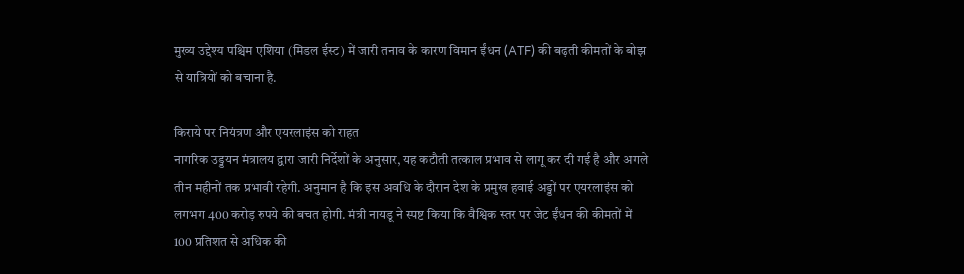मुख्य उद्देश्य पश्चिम एशिया (मिडल ईस्ट) में जारी तनाव के कारण विमान ईंधन (ATF) की बढ़ती कीमतों के बोझ से यात्रियों को बचाना है.

किराये पर नियंत्रण और एयरलाइंस को राहत
नागरिक उड्डयन मंत्रालय द्वारा जारी निर्देशों के अनुसार, यह कटौती तत्काल प्रभाव से लागू कर दी गई है और अगले तीन महीनों तक प्रभावी रहेगी. अनुमान है कि इस अवधि के दौरान देश के प्रमुख हवाई अड्डों पर एयरलाइंस को लगभग 400 करोड़ रुपये की बचत होगी. मंत्री नायडू ने स्पष्ट किया कि वैश्विक स्तर पर जेट ईंधन की कीमतों में 100 प्रतिशत से अधिक की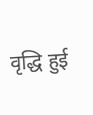वृद्धि हुई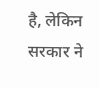है, लेकिन सरकार ने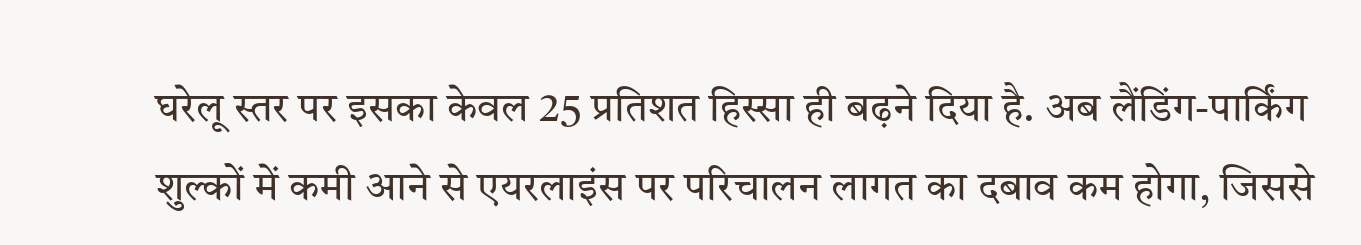घरेलू स्तर पर इसका केवल 25 प्रतिशत हिस्सा ही बढ़ने दिया है. अब लैंडिंग-पार्किंग शुल्कों में कमी आने से एयरलाइंस पर परिचालन लागत का दबाव कम होगा, जिससे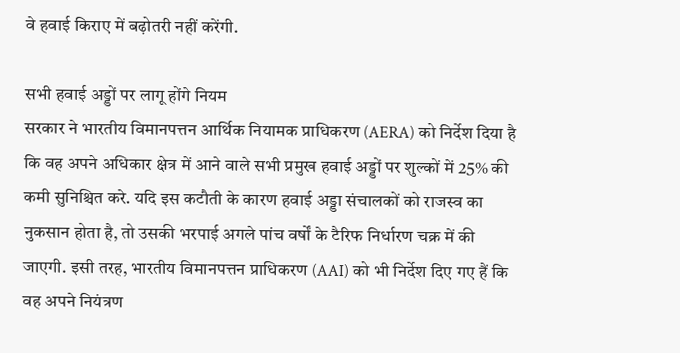वे हवाई किराए में बढ़ोतरी नहीं करेंगी.

सभी हवाई अड्डों पर लागू होंगे नियम
सरकार ने भारतीय विमानपत्तन आर्थिक नियामक प्राधिकरण (AERA) को निर्देश दिया है कि वह अपने अधिकार क्षेत्र में आने वाले सभी प्रमुख हवाई अड्डों पर शुल्कों में 25% की कमी सुनिश्चित करे. यदि इस कटौती के कारण हवाई अड्डा संचालकों को राजस्व का नुकसान होता है, तो उसकी भरपाई अगले पांच वर्षों के टैरिफ निर्धारण चक्र में की जाएगी. इसी तरह, भारतीय विमानपत्तन प्राधिकरण (AAI) को भी निर्देश दिए गए हैं कि वह अपने नियंत्रण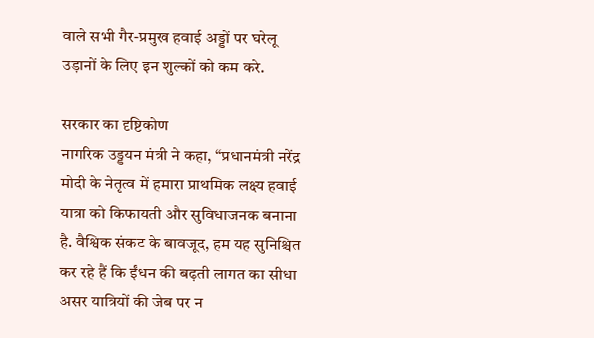वाले सभी गैर-प्रमुख हवाई अड्डों पर घरेलू उड़ानों के लिए इन शुल्कों को कम करे.

सरकार का दृष्टिकोण
नागरिक उड्डयन मंत्री ने कहा, “प्रधानमंत्री नरेंद्र मोदी के नेतृत्व में हमारा प्राथमिक लक्ष्य हवाई यात्रा को किफायती और सुविधाजनक बनाना है. वैश्विक संकट के बावजूद, हम यह सुनिश्चित कर रहे हैं कि ईंधन की बढ़ती लागत का सीधा असर यात्रियों की जेब पर न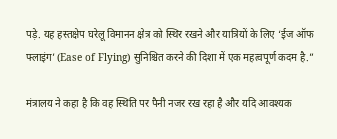पड़े. यह हस्तक्षेप घरेलू विमानन क्षेत्र को स्थिर रखने और यात्रियों के लिए ‘ईज ऑफ फ्लाइंग’ (Ease of Flying) सुनिश्चित करने की दिशा में एक महत्वपूर्ण कदम है.”

मंत्रालय ने कहा है कि वह स्थिति पर पैनी नजर रख रहा है और यदि आवश्यक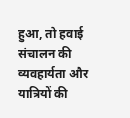हुआ, तो हवाई संचालन की व्यवहार्यता और यात्रियों की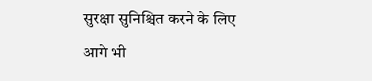सुरक्षा सुनिश्चित करने के लिए आगे भी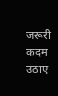जरूरी कदम उठाए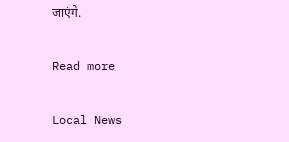जाएंगे.

Read more

Local News